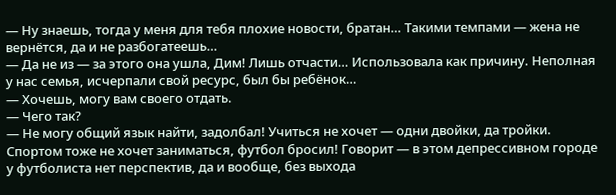— Ну знаешь, тогда у меня для тебя плохие новости, братан… Такими темпами — жена не вернётся, да и не разбогатеешь…
— Да не из — за этого она ушла, Дим! Лишь отчасти… Использовала как причину. Неполная у нас семья, исчерпали свой ресурс, был бы ребёнок…
— Хочешь, могу вам своего отдать.
— Чего так?
— Не могу общий язык найти, задолбал! Учиться не хочет — одни двойки, да тройки. Спортом тоже не хочет заниматься, футбол бросил! Говорит — в этом депрессивном городе у футболиста нет перспектив, да и вообще, без выхода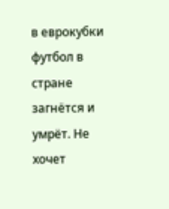в еврокубки футбол в стране загнётся и умрёт. Не хочет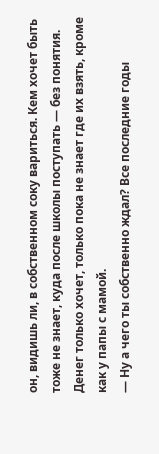он, видишь ли, в собственном соку вариться. Кем хочет быть тоже не знает, куда после школы поступать — без понятия. Денег только хочет, только пока не знает где их взять, кроме как у папы с мамой.
— Ну а чего ты собственно ждал? Все последние годы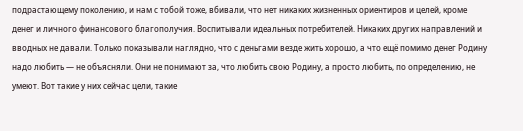подрастающему поколению, и нам с тобой тоже, вбивали, что нет никаких жизненных ориентиров и целей, кроме денег и личного финансового благополучия. Воспитывали идеальных потребителей. Никаких других направлений и вводных не давали. Только показывали наглядно, что с деньгами везде жить хорошо, а что ещё помимо денег Родину надо любить — не объясняли. Они не понимают за, что любить свою Родину, а просто любить, по определению, не умеют. Вот такие у них сейчас цели, такие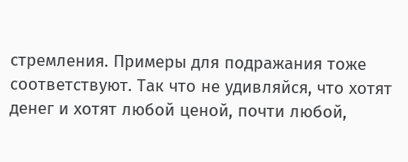стремления. Примеры для подражания тоже соответствуют. Так что не удивляйся, что хотят денег и хотят любой ценой, почти любой,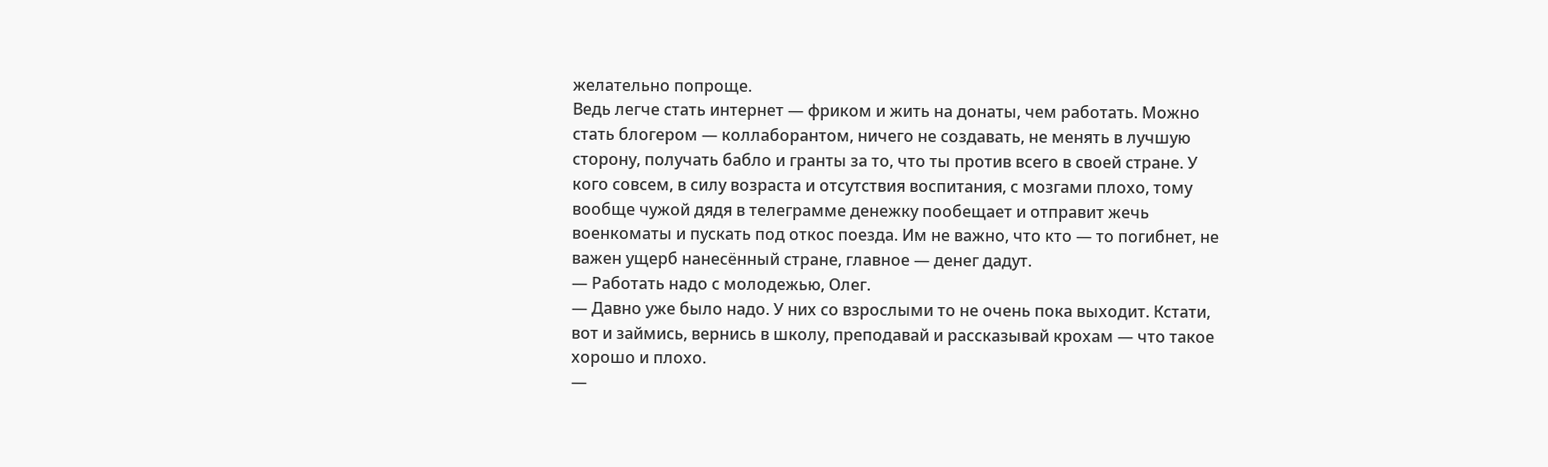желательно попроще.
Ведь легче стать интернет — фриком и жить на донаты, чем работать. Можно стать блогером — коллаборантом, ничего не создавать, не менять в лучшую сторону, получать бабло и гранты за то, что ты против всего в своей стране. У кого совсем, в силу возраста и отсутствия воспитания, с мозгами плохо, тому вообще чужой дядя в телеграмме денежку пообещает и отправит жечь военкоматы и пускать под откос поезда. Им не важно, что кто — то погибнет, не важен ущерб нанесённый стране, главное — денег дадут.
— Работать надо с молодежью, Олег.
— Давно уже было надо. У них со взрослыми то не очень пока выходит. Кстати, вот и займись, вернись в школу, преподавай и рассказывай крохам — что такое хорошо и плохо.
—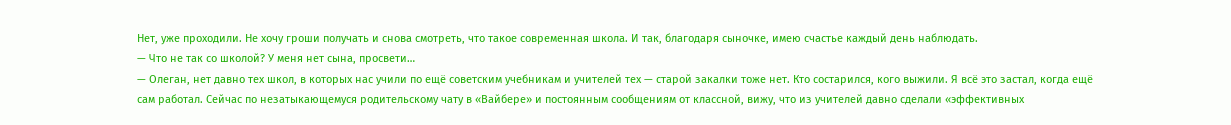Нет, уже проходили. Не хочу гроши получать и снова смотреть, что такое современная школа. И так, благодаря сыночке, имею счастье каждый день наблюдать.
— Что не так со школой? У меня нет сына, просвети…
— Олеган, нет давно тех школ, в которых нас учили по ещё советским учебникам и учителей тех — старой закалки тоже нет. Кто состарился, кого выжили. Я всё это застал, когда ещё сам работал. Сейчас по незатыкающемуся родительскому чату в «Вайбере» и постоянным сообщениям от классной, вижу, что из учителей давно сделали «эффективных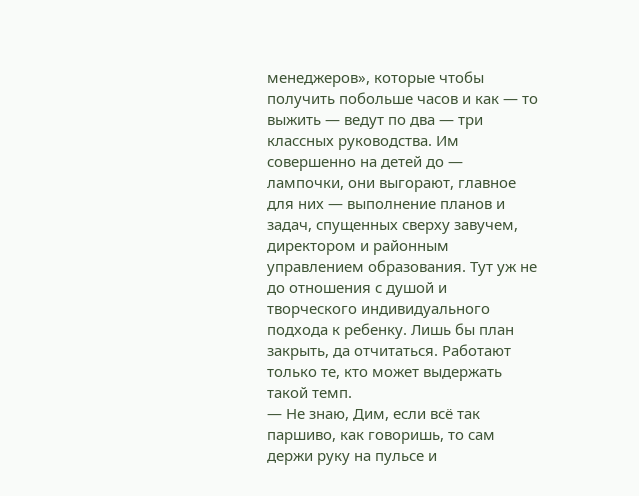менеджеров», которые чтобы получить побольше часов и как — то выжить — ведут по два — три классных руководства. Им совершенно на детей до — лампочки, они выгорают, главное для них — выполнение планов и задач, спущенных сверху завучем, директором и районным управлением образования. Тут уж не до отношения с душой и творческого индивидуального подхода к ребенку. Лишь бы план закрыть, да отчитаться. Работают только те, кто может выдержать такой темп.
— Не знаю, Дим, если всё так паршиво, как говоришь, то сам держи руку на пульсе и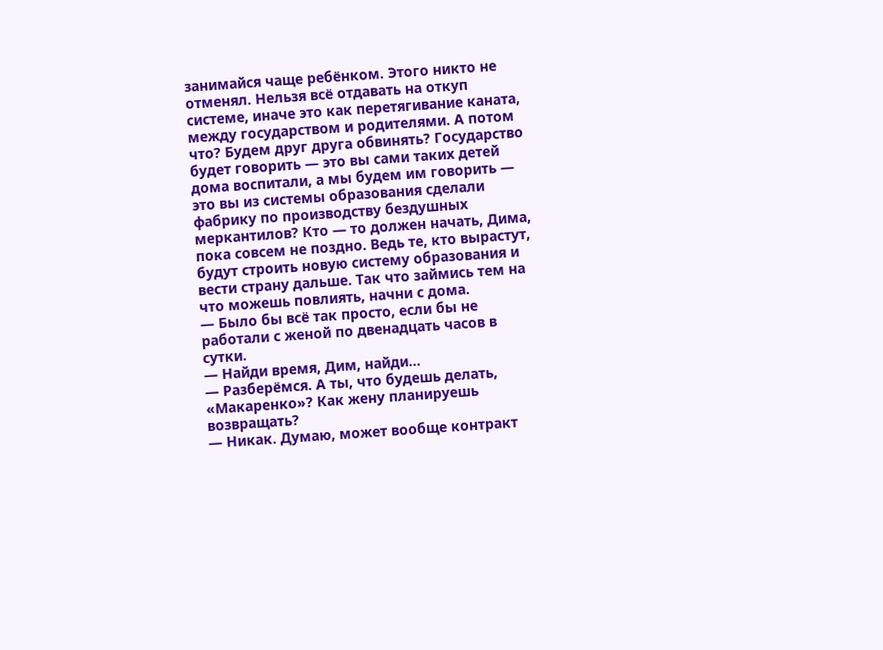занимайся чаще ребёнком. Этого никто не отменял. Нельзя всё отдавать на откуп системе, иначе это как перетягивание каната, между государством и родителями. А потом что? Будем друг друга обвинять? Государство будет говорить — это вы сами таких детей дома воспитали, а мы будем им говорить — это вы из системы образования сделали фабрику по производству бездушных меркантилов? Кто — то должен начать, Дима, пока совсем не поздно. Ведь те, кто вырастут, будут строить новую систему образования и вести страну дальше. Так что займись тем на что можешь повлиять, начни с дома.
— Было бы всё так просто, если бы не работали с женой по двенадцать часов в сутки.
— Найди время, Дим, найди…
— Разберёмся. А ты, что будешь делать, «Макаренко»? Как жену планируешь возвращать?
— Никак. Думаю, может вообще контракт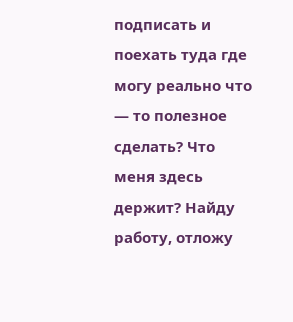подписать и поехать туда где могу реально что — то полезное сделать? Что меня здесь держит? Найду работу, отложу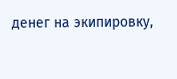денег на экипировку,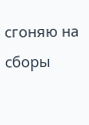сгоняю на сборы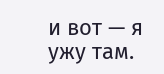и вот — я ужу там.